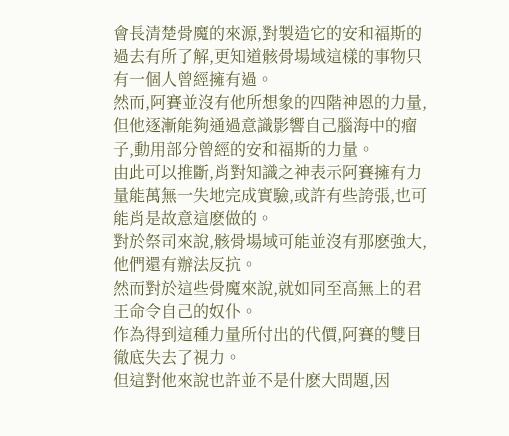會長清楚骨魔的來源,對製造它的安和福斯的過去有所了解,更知道骸骨場域這樣的事物只有一個人曾經擁有過。
然而,阿賽並沒有他所想象的四階神恩的力量,但他逐漸能夠通過意識影響自己腦海中的瘤子,動用部分曾經的安和福斯的力量。
由此可以推斷,肖對知識之神表示阿賽擁有力量能萬無一失地完成實驗,或許有些誇張,也可能肖是故意這麽做的。
對於祭司來說,骸骨場域可能並沒有那麽強大,他們還有辦法反抗。
然而對於這些骨魔來說,就如同至高無上的君王命令自己的奴仆。
作為得到這種力量所付出的代價,阿賽的雙目徹底失去了視力。
但這對他來說也許並不是什麽大問題,因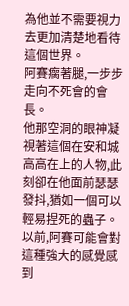為他並不需要視力去更加清楚地看待這個世界。
阿賽瘸著腿,一步步走向不死會的會長。
他那空洞的眼神凝視著這個在安和城高高在上的人物,此刻卻在他面前瑟瑟發抖,猶如一個可以輕易捏死的蟲子。
以前,阿賽可能會對這種強大的感覺感到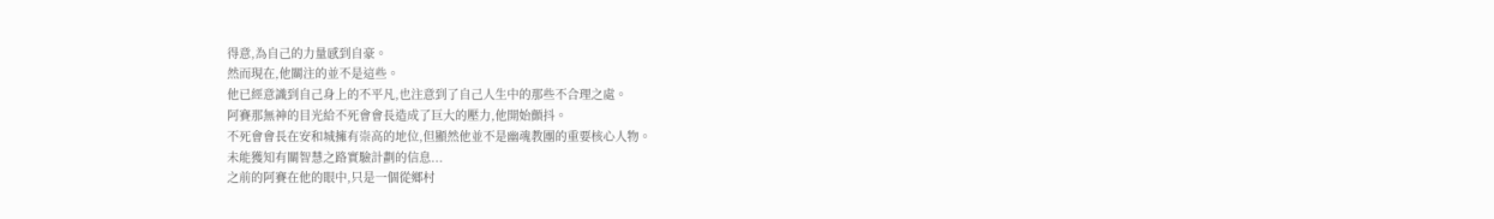得意,為自己的力量感到自豪。
然而現在,他關注的並不是這些。
他已經意識到自己身上的不平凡,也注意到了自己人生中的那些不合理之處。
阿賽那無神的目光給不死會會長造成了巨大的壓力,他開始顫抖。
不死會會長在安和城擁有崇高的地位,但顯然他並不是幽魂教團的重要核心人物。
未能獲知有關智慧之路實驗計劃的信息...
之前的阿賽在他的眼中,只是一個從鄉村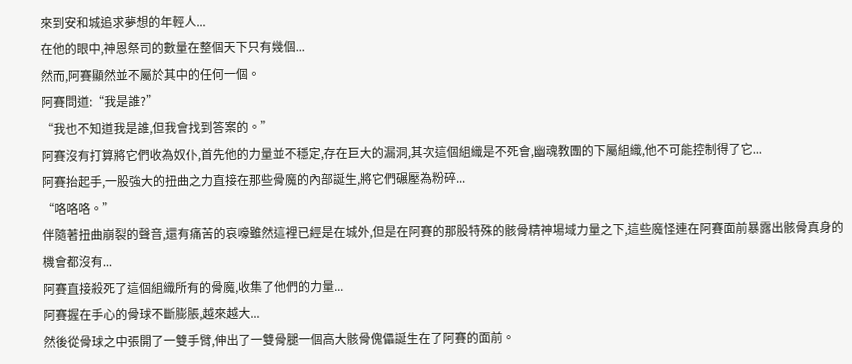來到安和城追求夢想的年輕人...
在他的眼中,神恩祭司的數量在整個天下只有幾個...
然而,阿賽顯然並不屬於其中的任何一個。
阿賽問道:“我是誰?”
“我也不知道我是誰,但我會找到答案的。”
阿賽沒有打算將它們收為奴仆,首先他的力量並不穩定,存在巨大的漏洞,其次這個組織是不死會,幽魂教團的下屬組織,他不可能控制得了它...
阿賽抬起手,一股強大的扭曲之力直接在那些骨魔的內部誕生,將它們碾壓為粉碎...
“咯咯咯。”
伴隨著扭曲崩裂的聲音,還有痛苦的哀嚎雖然這裡已經是在城外,但是在阿賽的那股特殊的骸骨精神場域力量之下,這些魔怪連在阿賽面前暴露出骸骨真身的機會都沒有...
阿賽直接殺死了這個組織所有的骨魔,收集了他們的力量...
阿賽握在手心的骨球不斷膨脹,越來越大...
然後從骨球之中張開了一雙手臂,伸出了一雙骨腿一個高大骸骨傀儡誕生在了阿賽的面前。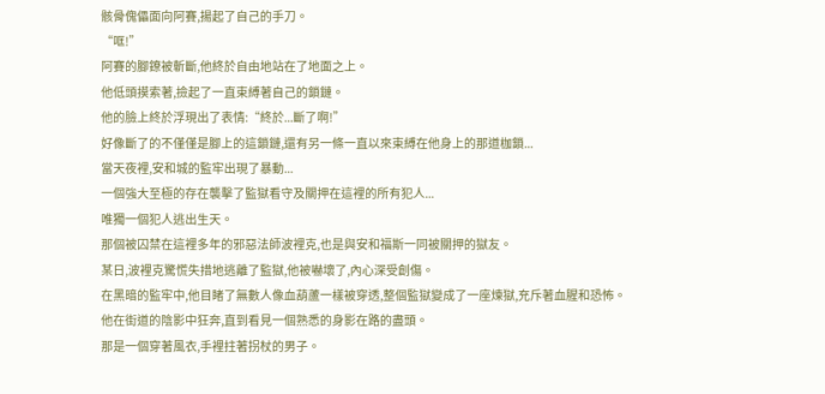骸骨傀儡面向阿賽,揚起了自己的手刀。
“哐!”
阿賽的腳鐐被斬斷,他終於自由地站在了地面之上。
他低頭摸索著,撿起了一直束縛著自己的鎖鏈。
他的臉上終於浮現出了表情:“終於...斷了啊!”
好像斷了的不僅僅是腳上的這鎖鏈,還有另一條一直以來束縛在他身上的那道枷鎖...
當天夜裡,安和城的監牢出現了暴動...
一個強大至極的存在襲擊了監獄看守及關押在這裡的所有犯人...
唯獨一個犯人逃出生天。
那個被囚禁在這裡多年的邪惡法師波裡克,也是與安和福斯一同被關押的獄友。
某日,波裡克驚慌失措地逃離了監獄,他被嚇壞了,內心深受創傷。
在黑暗的監牢中,他目睹了無數人像血葫蘆一樣被穿透,整個監獄變成了一座煉獄,充斥著血腥和恐怖。
他在街道的陰影中狂奔,直到看見一個熟悉的身影在路的盡頭。
那是一個穿著風衣,手裡拄著拐杖的男子。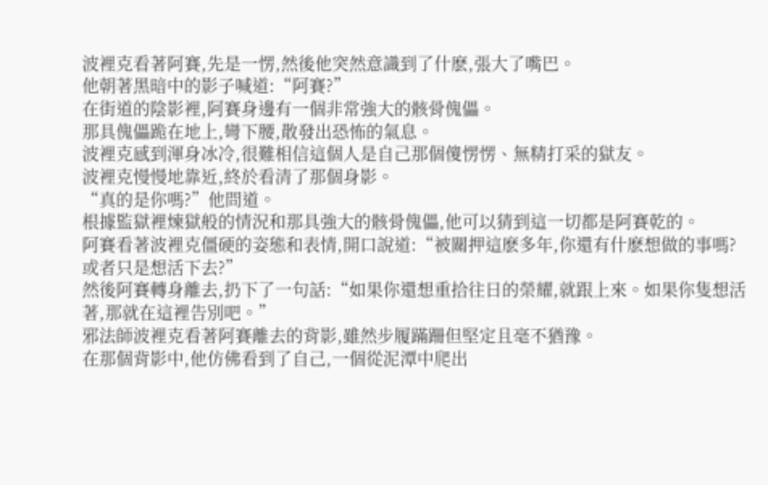波裡克看著阿賽,先是一愣,然後他突然意識到了什麽,張大了嘴巴。
他朝著黑暗中的影子喊道:“阿賽?”
在街道的陰影裡,阿賽身邊有一個非常強大的骸骨傀儡。
那具傀儡跪在地上,彎下腰,散發出恐怖的氣息。
波裡克感到渾身冰冷,很難相信這個人是自己那個傻愣愣、無精打采的獄友。
波裡克慢慢地靠近,終於看清了那個身影。
“真的是你嗎?”他問道。
根據監獄裡煉獄般的情況和那具強大的骸骨傀儡,他可以猜到這一切都是阿賽乾的。
阿賽看著波裡克僵硬的姿態和表情,開口說道:“被關押這麽多年,你還有什麽想做的事嗎?
或者只是想活下去?”
然後阿賽轉身離去,扔下了一句話:“如果你還想重拾往日的榮耀,就跟上來。如果你隻想活著,那就在這裡告別吧。”
邪法師波裡克看著阿賽離去的背影,雖然步履蹣跚但堅定且毫不猶豫。
在那個背影中,他仿佛看到了自己,一個從泥潭中爬出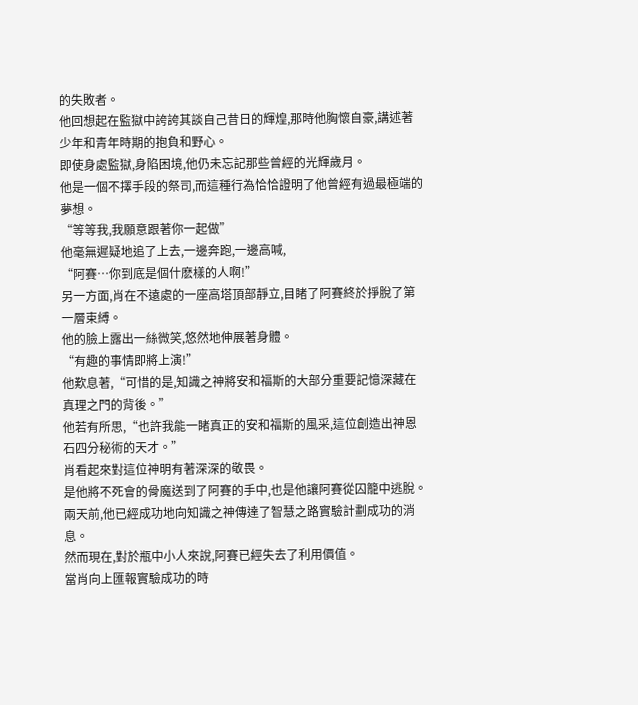的失敗者。
他回想起在監獄中誇誇其談自己昔日的輝煌,那時他胸懷自豪,講述著少年和青年時期的抱負和野心。
即使身處監獄,身陷困境,他仍未忘記那些曾經的光輝歲月。
他是一個不擇手段的祭司,而這種行為恰恰證明了他曾經有過最極端的夢想。
“等等我,我願意跟著你一起做”
他毫無遲疑地追了上去,一邊奔跑,一邊高喊,
“阿賽…你到底是個什麽樣的人啊!”
另一方面,肖在不遠處的一座高塔頂部靜立,目睹了阿賽終於掙脫了第一層束縛。
他的臉上露出一絲微笑,悠然地伸展著身體。
“有趣的事情即將上演!”
他歎息著,“可惜的是,知識之神將安和福斯的大部分重要記憶深藏在真理之門的背後。”
他若有所思,“也許我能一睹真正的安和福斯的風采,這位創造出神恩石四分秘術的天才。”
肖看起來對這位神明有著深深的敬畏。
是他將不死會的骨魔送到了阿賽的手中,也是他讓阿賽從囚籠中逃脫。
兩天前,他已經成功地向知識之神傳達了智慧之路實驗計劃成功的消息。
然而現在,對於瓶中小人來說,阿賽已經失去了利用價值。
當肖向上匯報實驗成功的時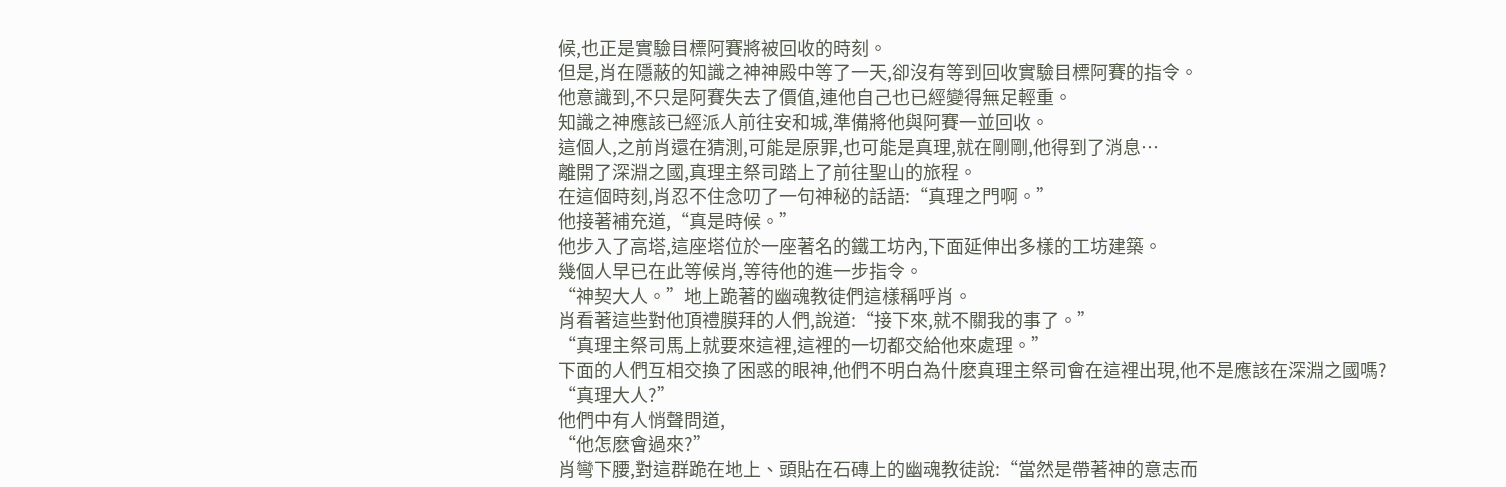候,也正是實驗目標阿賽將被回收的時刻。
但是,肖在隱蔽的知識之神神殿中等了一天,卻沒有等到回收實驗目標阿賽的指令。
他意識到,不只是阿賽失去了價值,連他自己也已經變得無足輕重。
知識之神應該已經派人前往安和城,準備將他與阿賽一並回收。
這個人,之前肖還在猜測,可能是原罪,也可能是真理,就在剛剛,他得到了消息…
離開了深淵之國,真理主祭司踏上了前往聖山的旅程。
在這個時刻,肖忍不住念叨了一句神秘的話語:“真理之門啊。”
他接著補充道,“真是時候。”
他步入了高塔,這座塔位於一座著名的鐵工坊內,下面延伸出多樣的工坊建築。
幾個人早已在此等候肖,等待他的進一步指令。
“神契大人。”地上跪著的幽魂教徒們這樣稱呼肖。
肖看著這些對他頂禮膜拜的人們,說道:“接下來,就不關我的事了。”
“真理主祭司馬上就要來這裡,這裡的一切都交給他來處理。”
下面的人們互相交換了困惑的眼神,他們不明白為什麽真理主祭司會在這裡出現,他不是應該在深淵之國嗎?
“真理大人?”
他們中有人悄聲問道,
“他怎麽會過來?”
肖彎下腰,對這群跪在地上、頭貼在石磚上的幽魂教徒說:“當然是帶著神的意志而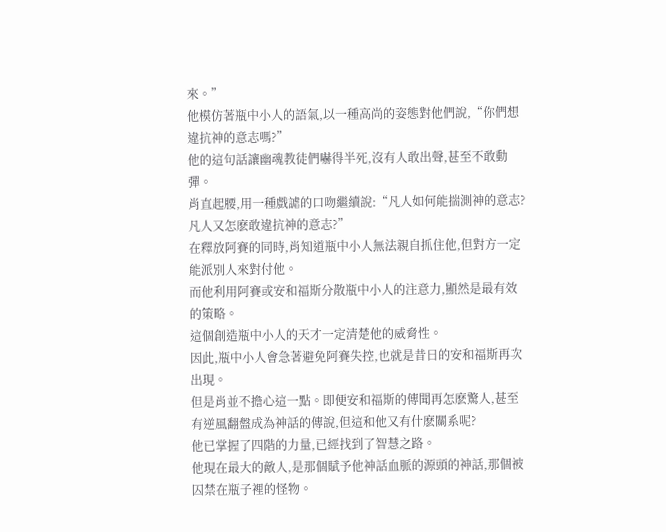來。”
他模仿著瓶中小人的語氣,以一種高尚的姿態對他們說,“你們想違抗神的意志嗎?”
他的這句話讓幽魂教徒們嚇得半死,沒有人敢出聲,甚至不敢動彈。
肖直起腰,用一種戲謔的口吻繼續說:“凡人如何能揣測神的意志?凡人又怎麽敢違抗神的意志?”
在釋放阿賽的同時,肖知道瓶中小人無法親自抓住他,但對方一定能派別人來對付他。
而他利用阿賽或安和福斯分散瓶中小人的注意力,顯然是最有效的策略。
這個創造瓶中小人的天才一定清楚他的威脅性。
因此,瓶中小人會急著避免阿賽失控,也就是昔日的安和福斯再次出現。
但是肖並不擔心這一點。即便安和福斯的傳聞再怎麽驚人,甚至有逆風翻盤成為神話的傳說,但這和他又有什麽關系呢?
他已掌握了四階的力量,已經找到了智慧之路。
他現在最大的敵人,是那個賦予他神話血脈的源頭的神話,那個被囚禁在瓶子裡的怪物。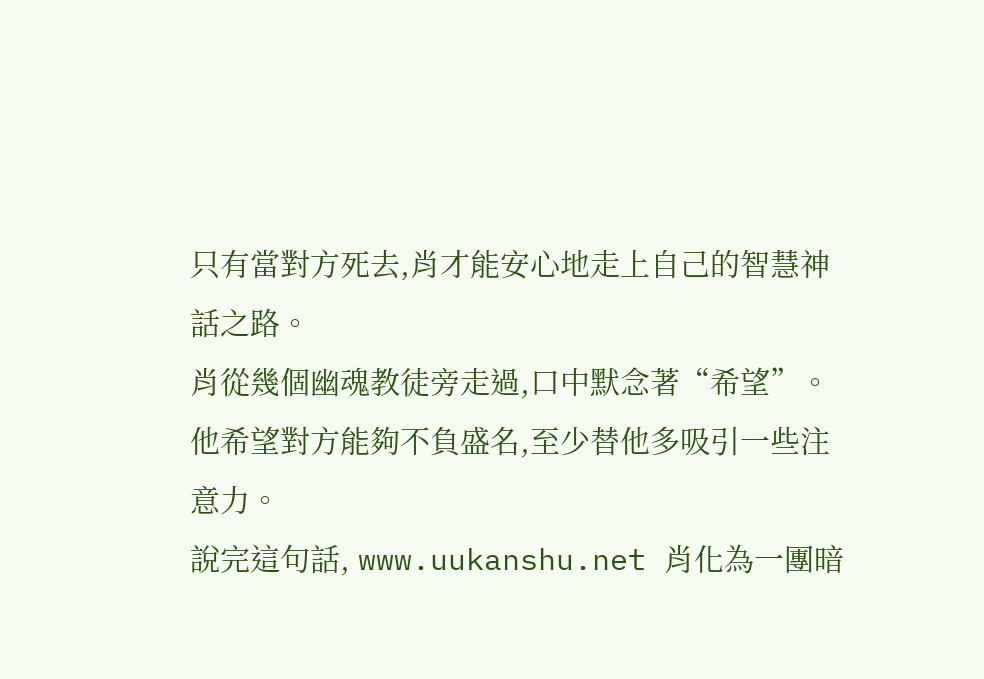只有當對方死去,肖才能安心地走上自己的智慧神話之路。
肖從幾個幽魂教徒旁走過,口中默念著“希望”。
他希望對方能夠不負盛名,至少替他多吸引一些注意力。
說完這句話, www.uukanshu.net 肖化為一團暗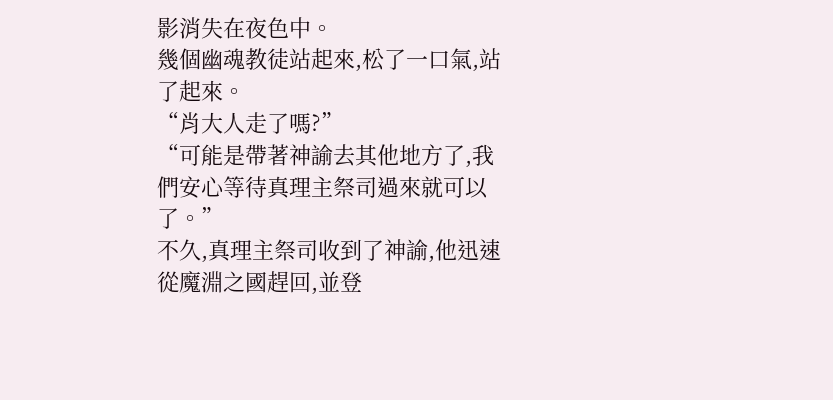影消失在夜色中。
幾個幽魂教徒站起來,松了一口氣,站了起來。
“肖大人走了嗎?”
“可能是帶著神諭去其他地方了,我們安心等待真理主祭司過來就可以了。”
不久,真理主祭司收到了神諭,他迅速從魔淵之國趕回,並登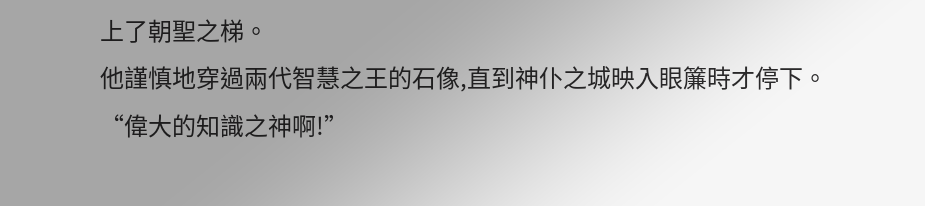上了朝聖之梯。
他謹慎地穿過兩代智慧之王的石像,直到神仆之城映入眼簾時才停下。
“偉大的知識之神啊!”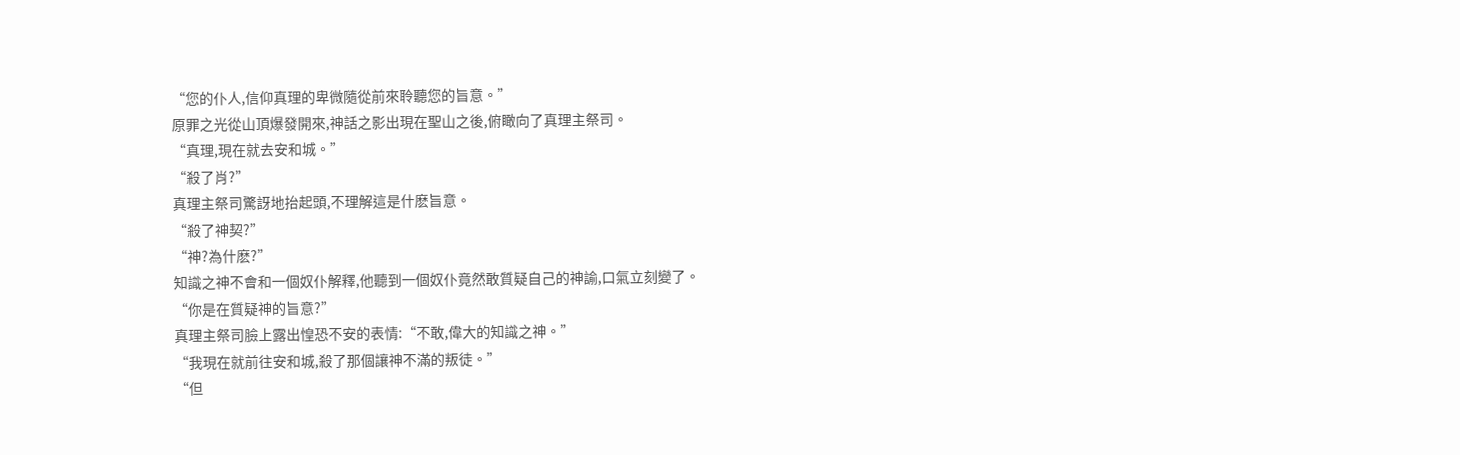“您的仆人,信仰真理的卑微隨從前來聆聽您的旨意。”
原罪之光從山頂爆發開來,神話之影出現在聖山之後,俯瞰向了真理主祭司。
“真理,現在就去安和城。”
“殺了肖?”
真理主祭司驚訝地抬起頭,不理解這是什麽旨意。
“殺了神契?”
“神?為什麽?”
知識之神不會和一個奴仆解釋,他聽到一個奴仆竟然敢質疑自己的神諭,口氣立刻變了。
“你是在質疑神的旨意?”
真理主祭司臉上露出惶恐不安的表情:“不敢,偉大的知識之神。”
“我現在就前往安和城,殺了那個讓神不滿的叛徒。”
“但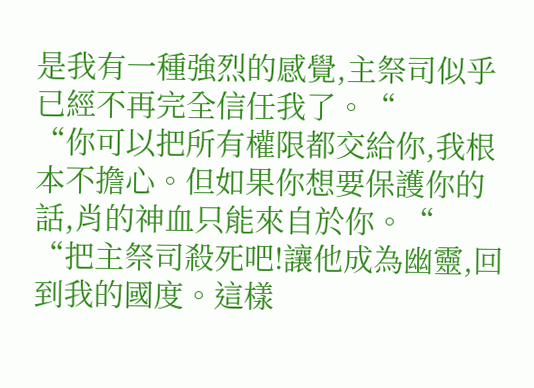是我有一種強烈的感覺,主祭司似乎已經不再完全信任我了。“
“你可以把所有權限都交給你,我根本不擔心。但如果你想要保護你的話,肖的神血只能來自於你。“
“把主祭司殺死吧!讓他成為幽靈,回到我的國度。這樣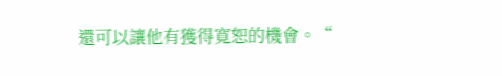還可以讓他有獲得寬恕的機會。“